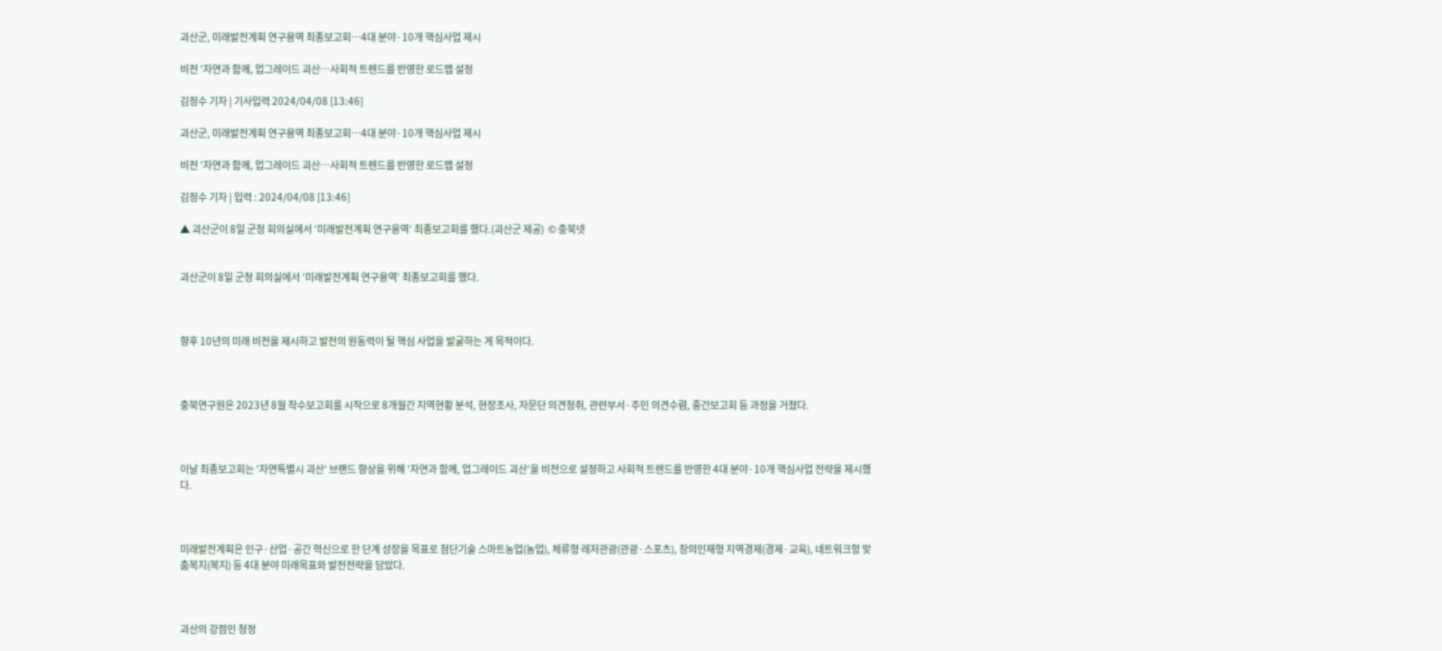괴산군, 미래발전계획 연구용역 최종보고회…4대 분야·10개 핵심사업 제시

비전 ′자연과 함께, 업그레이드 괴산…사회적 트렌드를 반영한 로드맵 설정

김정수 기자 | 기사입력 2024/04/08 [13:46]

괴산군, 미래발전계획 연구용역 최종보고회…4대 분야·10개 핵심사업 제시

비전 ′자연과 함께, 업그레이드 괴산…사회적 트렌드를 반영한 로드맵 설정

김정수 기자 | 입력 : 2024/04/08 [13:46]

▲ 괴산군이 8일 군청 회의실에서 ′미래발전계획 연구용역′ 최종보고회를 했다.(괴산군 제공)  © 충북넷


괴산군이 8일 군청 회의실에서 ′미래발전계획 연구용역′ 최종보고회를 했다.



향후 10년의 미래 비전을 제시하고 발전의 원동력이 될 핵심 사업을 발굴하는 게 목적이다.



충북연구원은 2023년 8월 착수보고회를 시작으로 8개월간 지역현황 분석, 현장조사, 자문단 의견청취, 관련부서·주민 의견수렴, 중간보고회 등 과정을 거쳤다.



이날 최종보고회는 ′자연특별시 괴산′ 브랜드 향상을 위해 ′자연과 함께, 업그레이드 괴산′을 비전으로 설정하고 사회적 트렌드를 반영한 4대 분야·10개 핵심사업 전략을 제시했다.



미래발전계획은 인구·산업·공간 혁신으로 한 단계 성장을 목표로 첨단기술 스마트농업(농업), 체류형 레저관광(관광·스포츠), 창의인재형 지역경제(경제·교육), 네트워크형 맞춤복지(복지) 등 4대 분야 미래목표와 발전전략을 담았다.



괴산의 강점인 청정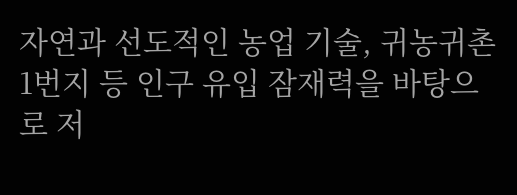자연과 선도적인 농업 기술, 귀농귀촌 1번지 등 인구 유입 잠재력을 바탕으로 저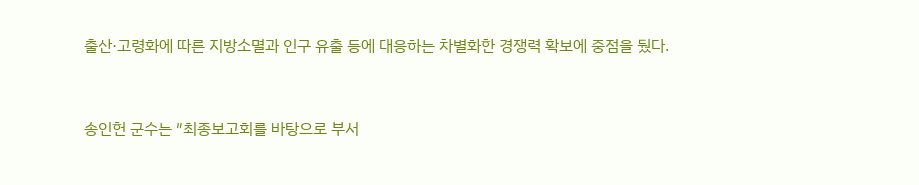출산·고령화에 따른 지방소멸과 인구 유출 등에 대응하는 차별화한 경쟁력 확보에 중점을 뒀다.



송인헌 군수는 ″최종보고회를 바탕으로 부서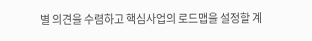별 의견을 수렴하고 핵심사업의 로드맵을 설정할 계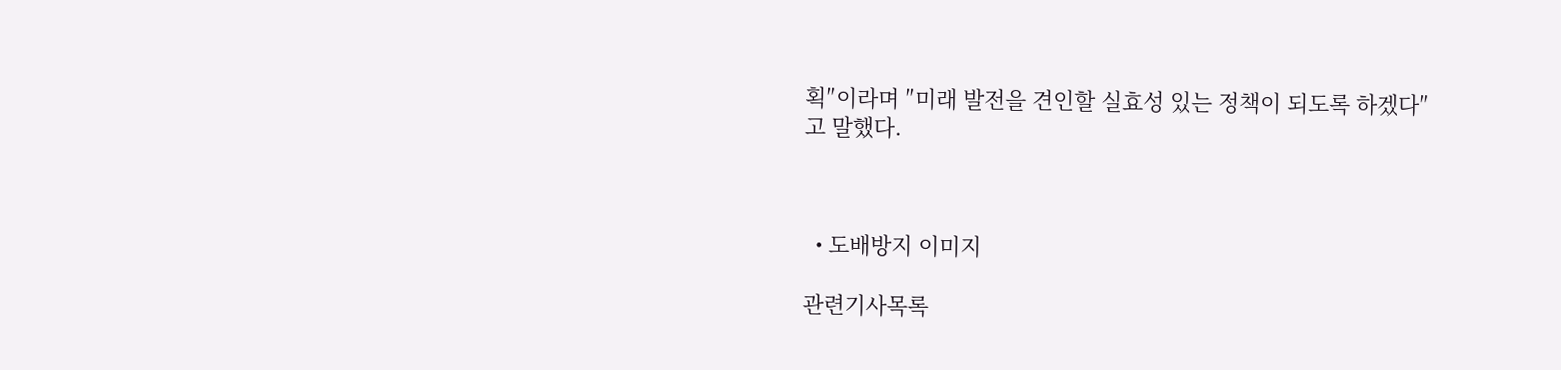획″이라며 ″미래 발전을 견인할 실효성 있는 정책이 되도록 하겠다″고 말했다.



  • 도배방지 이미지

관련기사목록